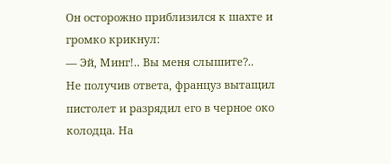Он осторожно приблизился к шахте и громко крикнул:
— Эй, Минг!.. Вы меня слышите?..
Не получив ответа, француз вытащил пистолет и разрядил его в черное око колодца. На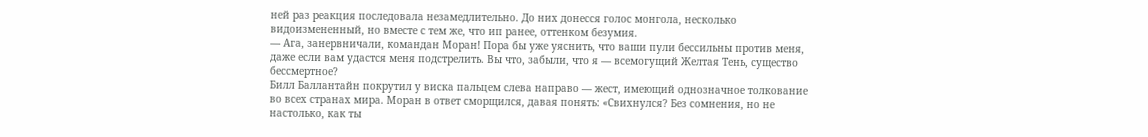ней раз реакция последовала незамедлительно. До них донесся голос монгола, несколько видоизмененный, но вместе с тем же, что ип ранее, оттенком безумия.
— Ага, занервничали, командан Моран! Пора бы уже уяснить, что ваши пули бессильны против меня, даже если вам удастся меня подстрелить. Вы что, забыли, что я — всемогущий Желтая Тень, существо бессмертное?
Билл Баллантайн покрутил у виска пальцем слева направо — жест, имеющий однозначное толкование во всех странах мира. Моран в ответ сморщился, давая понять: «Свихнулся? Без сомнения, но не настолько, как ты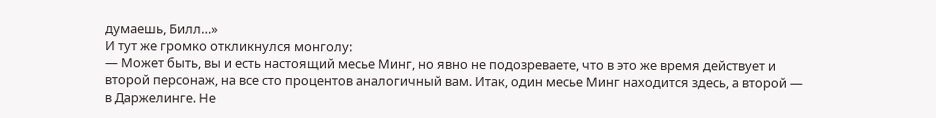думаешь, Билл…»
И тут же громко откликнулся монголу:
— Может быть, вы и есть настоящий месье Минг, но явно не подозреваете, что в это же время действует и второй персонаж, на все сто процентов аналогичный вам. Итак, один месье Минг находится здесь, а второй — в Даржелинге. Не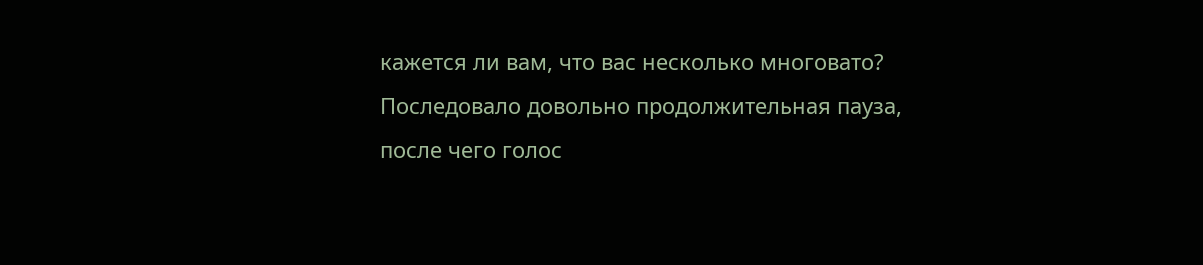кажется ли вам, что вас несколько многовато?
Последовало довольно продолжительная пауза, после чего голос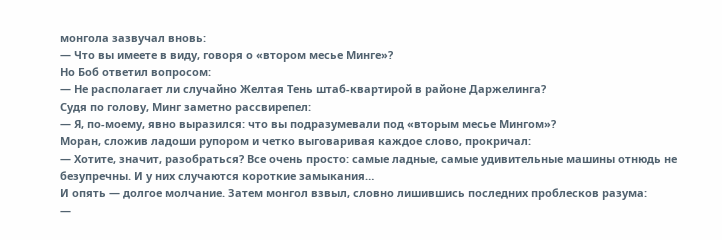монгола зазвучал вновь:
— Что вы имеете в виду, говоря о «втором месье Минге»?
Но Боб ответил вопросом:
— Не располагает ли случайно Желтая Тень штаб-квартирой в районе Даржелинга?
Судя по голову, Минг заметно рассвирепел:
— Я, по-моему, явно выразился: что вы подразумевали под «вторым месье Мингом»?
Моран, сложив ладоши рупором и четко выговаривая каждое слово, прокричал:
— Хотите, значит, разобраться? Все очень просто: самые ладные, самые удивительные машины отнюдь не безупречны. И у них случаются короткие замыкания…
И опять — долгое молчание. Затем монгол взвыл, словно лишившись последних проблесков разума:
—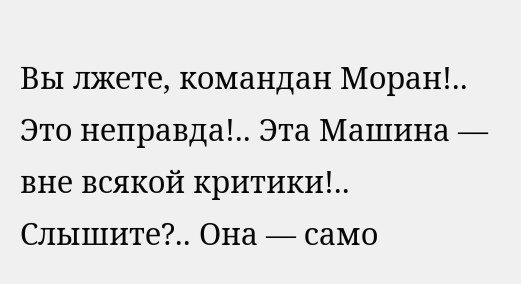Вы лжете, командан Моран!.. Это неправда!.. Эта Машина — вне всякой критики!.. Слышите?.. Она — само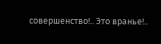совершенство!.. Это вранье!..